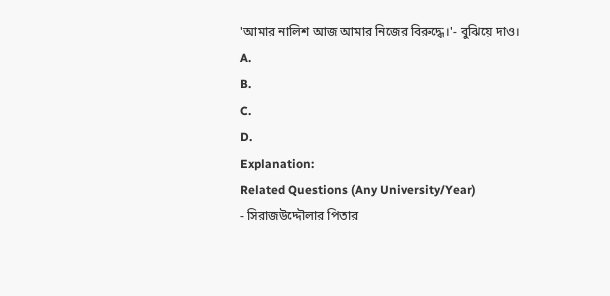'আমার নালিশ আজ আমার নিজের বিরুদ্ধে।'- বুঝিয়ে দাও।
A.
B.
C.
D.
Explanation:
Related Questions (Any University/Year)
- সিরাজউদ্দৌলার পিতার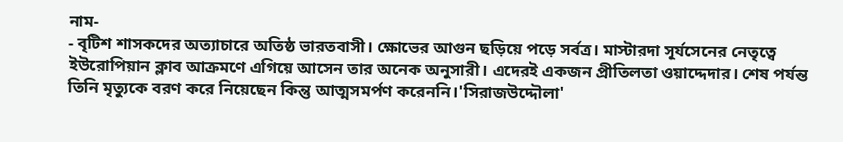নাম-
- বৃটিশ শাসকদের অত্যাচারে অতিষ্ঠ ভারতবাসী। ক্ষোভের আগুন ছড়িয়ে পড়ে সর্বত্র। মাস্টারদা সূর্যসেনের নেতৃত্বে ইউরোপিয়ান ক্লাব আক্রমণে এগিয়ে আসেন তার অনেক অনুসারী। এদেরই একজন প্রীতিলতা ওয়াদ্দেদার। শেষ পর্যন্ত তিনি মৃত্যুকে বরণ করে নিয়েছেন কিন্তু আত্মসমর্পণ করেননি।'সিরাজউদ্দৌলা'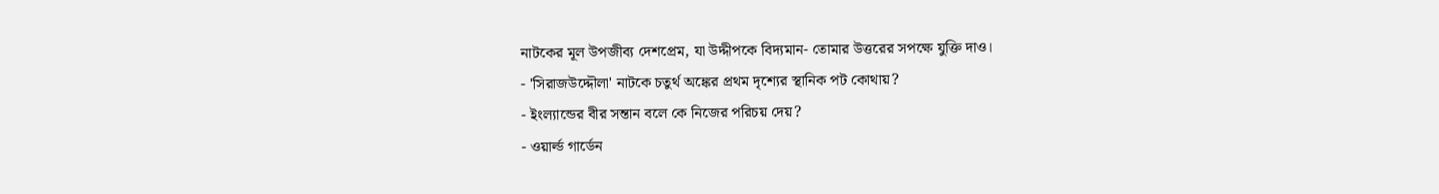নাটকের মূল উপজীব্য দেশপ্রেম, যা উদ্দীপকে বিদ্যমান- তোমার উত্তরের সপক্ষে যুক্তি দাও।
- 'সিরাজউদ্দৌলা' নাটকে চতুর্থ অঙ্কের প্রথম দৃশ্যের স্থানিক পট কোথায়?
- ইংল্যান্ডের বীর সন্তান বলে কে নিজের পরিচয় দেয়?
- ওয়ার্ল্ড গার্ডেন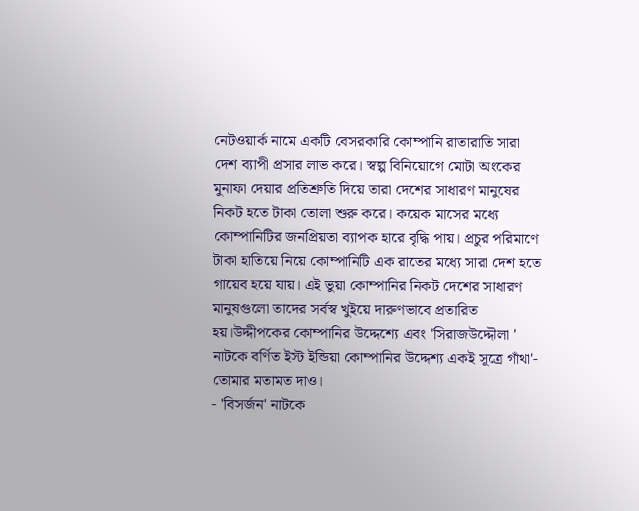নেটওয়ার্ক নামে একটি বেসরকারি কোম্পানি রাতারাতি সারা দেশ ব্যাপী প্রসার লাভ করে। স্বল্প বিনিয়োগে মোটা অংকের মুনাফা দেয়ার প্রতিশ্রুতি দিয়ে তারা দেশের সাধারণ মানুষের নিকট হতে টাকা তোলা শুরু করে। কয়েক মাসের মধ্যে কোম্পানিটির জনপ্রিয়তা ব্যাপক হারে বৃদ্ধি পায়। প্রচুর পরিমাণে টাকা হাতিয়ে নিয়ে কোম্পানিটি এক রাতের মধ্যে সারা দেশ হতে গায়েব হয়ে যায়। এই ভুয়া কোম্পানির নিকট দেশের সাধারণ মানুষগুলো তাদের সর্বস্ব খুইয়ে দারুণভাবে প্রতারিত হয়।উদ্দীপকের কোম্পানির উদ্দেশ্যে এবং 'সিরাজউদ্দৌলা ' নাটকে বর্ণিত ইস্ট ইন্ডিয়া কোম্পানির উদ্দেশ্য একই সূত্রে গাঁথা'- তোমার মতামত দাও।
- 'বিসর্জন' নাটকে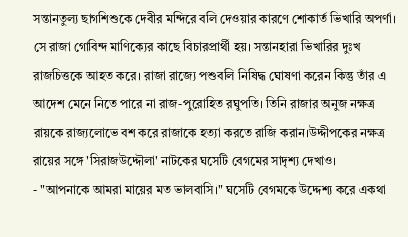সন্তানতুল্য ছাগশিশুকে দেবীর মন্দিরে বলি দেওয়ার কারণে শোকার্ত ভিখারি অপর্ণা। সে রাজা গোবিন্দ মাণিক্যের কাছে বিচারপ্রার্থী হয়। সন্তানহারা ভিখারির দুঃখ রাজচিত্তকে আহত করে। রাজা রাজ্যে পশুবলি নিষিদ্ধ ঘোষণা করেন কিন্তু তাঁর এ আদেশ মেনে নিতে পারে না রাজ-পুরোহিত রঘুপতি। তিনি রাজার অনুজ নক্ষত্র রায়কে রাজ্যলোভে বশ করে রাজাকে হত্যা করতে রাজি করান।উদ্দীপকের নক্ষত্র রায়ের সঙ্গে 'সিরাজউদ্দৌলা' নাটকের ঘসেটি বেগমের সাদৃশ্য দেখাও।
- "আপনাকে আমরা মায়ের মত ভালবাসি।" ঘসেটি বেগমকে উদ্দেশ্য করে একথা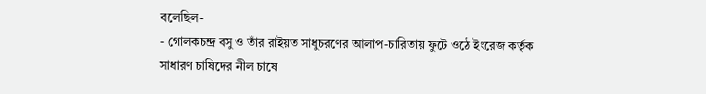বলেছিল-
- গোলকচন্দ্র বসু ও তাঁর রাইয়ত সাধুচরণের আলাপ-চারিতায় ফুটে ওঠে ইংরেজ কর্তৃক সাধারণ চাষিদের নীল চাষে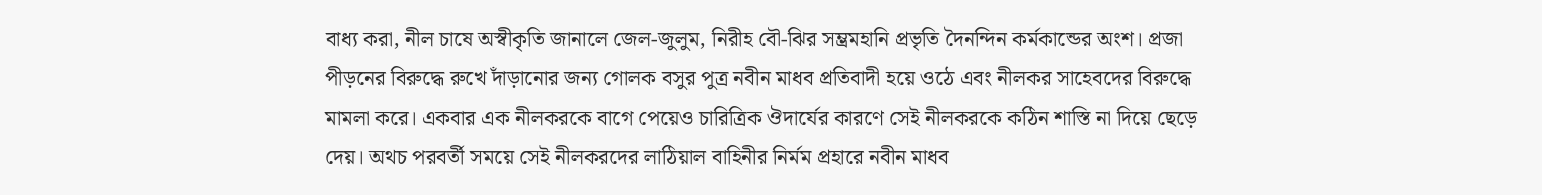বাধ্য করা, নীল চাষে অস্বীকৃতি জানালে জেল-জুলুম, নিরীহ বৌ-ঝির সম্ভ্রমহানি প্রভৃতি দৈনন্দিন কর্মকান্ডের অংশ। প্রজা পীড়নের বিরুদ্ধে রুখে দাঁড়ানোর জন্য গোলক বসুর পুত্র নবীন মাধব প্রতিবাদী হয়ে ওঠে এবং নীলকর সাহেবদের বিরুদ্ধে মামলা করে। একবার এক নীলকরকে বাগে পেয়েও চারিত্রিক ঔদার্যের কারণে সেই নীলকরকে কঠিন শাস্তি না দিয়ে ছেড়ে দেয়। অথচ পরবর্তী সময়ে সেই নীলকরদের লাঠিয়াল বাহিনীর নির্মম প্রহারে নবীন মাধব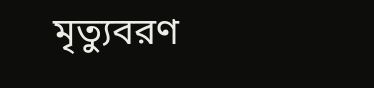মৃত্যুবরণ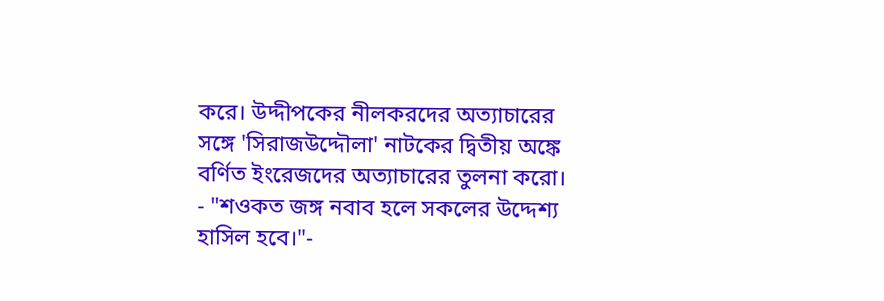করে। উদ্দীপকের নীলকরদের অত্যাচারের সঙ্গে 'সিরাজউদ্দৌলা' নাটকের দ্বিতীয় অঙ্কে বর্ণিত ইংরেজদের অত্যাচারের তুলনা করো।
- "শওকত জঙ্গ নবাব হলে সকলের উদ্দেশ্য হাসিল হবে।"-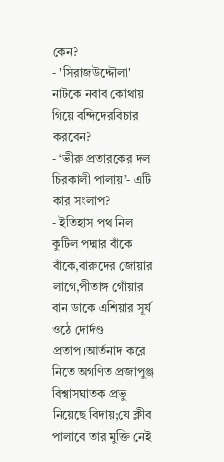কেন?
- 'সিরাজউদ্দৌলা' নাটকে নবাব কোথায় গিয়ে বন্দিদেরবিচার করবেন?
- ‘ভীরু প্রতারকের দল চিরকালী পালায়’- এটি কার সংলাপ?
- ইতিহাস পথ নিল কুটিল পদ্মার বাঁকে বাঁকে,বারুদের জোয়ার লাগে,পীতাঙ্গ গোঁয়ার বান ডাকে এশিয়ার সূর্য ওঠে দোর্দণ্ড প্রতাপ।আর্তনাদ করে নিতে অগণিত প্রজাপুঞ্জ বিশ্বাসঘাতক প্রভু নিয়েছে বিদায়;যে ক্লীব পালাবে তার মুক্তি নেই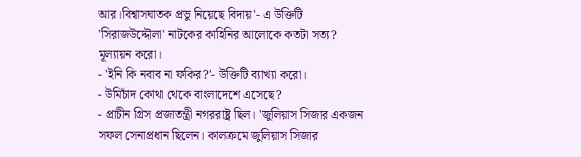আর।বিশ্বাসঘাতক প্রভু নিয়েছে বিদায়'- এ উক্তিটি 'সিরাজউদ্দৌলা' নাটকের কাহিনির আলোকে কতটা সত্য? মূল্যায়ন করো।
- 'ইনি কি নবাব না ফকির?'- উক্তিটি ব্যাখ্যা করো।
- উমিচাঁদ কোথা থেকে বাংলাদেশে এসেছে?
- প্রাচীন গ্রিস প্রজাতন্ত্রী নগররাষ্ট্র ছিল। 'জুলিয়াস সিজার একজন সফল সেনাপ্রধান ছিলেন। কালক্রমে জুলিয়াস সিজার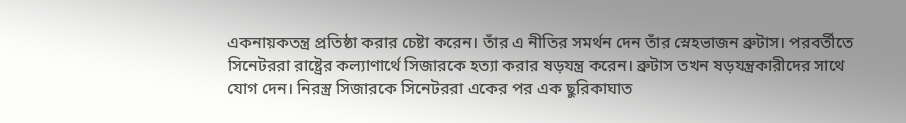একনায়কতন্ত্র প্রতিষ্ঠা করার চেষ্টা করেন। তাঁর এ নীতির সমর্থন দেন তাঁর স্নেহভাজন ব্রুটাস। পরবর্তীতে সিনেটররা রাষ্ট্রের কল্যাণার্থে সিজারকে হত্যা করার ষড়যন্ত্র করেন। ব্রুটাস তখন ষড়যন্ত্রকারীদের সাথে যোগ দেন। নিরস্ত্র সিজারকে সিনেটররা একের পর এক ছুরিকাঘাত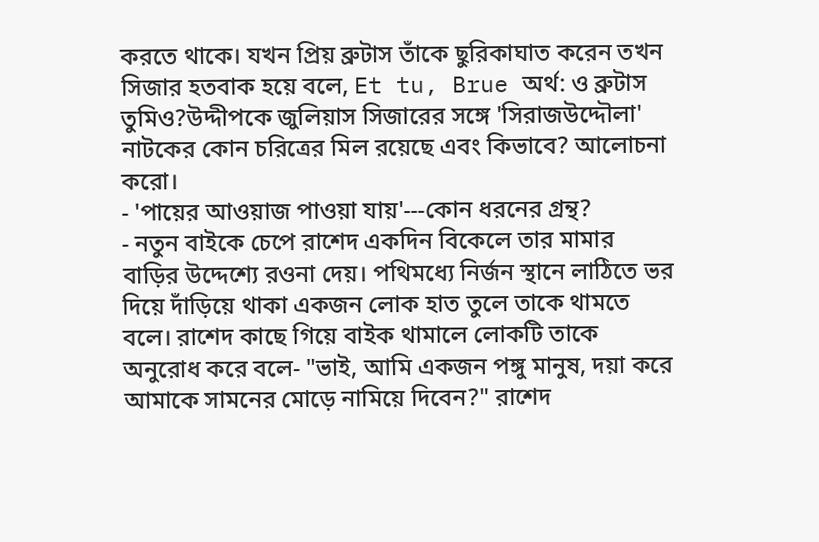করতে থাকে। যখন প্রিয় ব্রুটাস তাঁকে ছুরিকাঘাত করেন তখন সিজার হতবাক হয়ে বলে, Et tu, Brue অর্থ: ও ব্রুটাস তুমিও?উদ্দীপকে জুলিয়াস সিজারের সঙ্গে 'সিরাজউদ্দৌলা' নাটকের কোন চরিত্রের মিল রয়েছে এবং কিভাবে? আলোচনা করো।
- 'পায়ের আওয়াজ পাওয়া যায়'---কোন ধরনের গ্রন্থ?
- নতুন বাইকে চেপে রাশেদ একদিন বিকেলে তার মামার বাড়ির উদ্দেশ্যে রওনা দেয়। পথিমধ্যে নির্জন স্থানে লাঠিতে ভর দিয়ে দাঁড়িয়ে থাকা একজন লোক হাত তুলে তাকে থামতে বলে। রাশেদ কাছে গিয়ে বাইক থামালে লোকটি তাকে অনুরোধ করে বলে- "ভাই, আমি একজন পঙ্গু মানুষ, দয়া করে আমাকে সামনের মোড়ে নামিয়ে দিবেন?" রাশেদ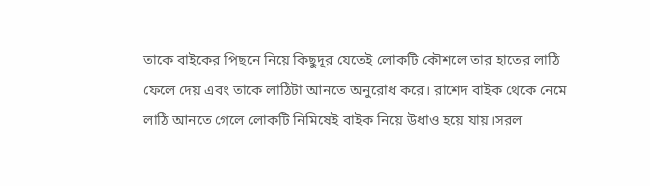তাকে বাইকের পিছনে নিয়ে কিছুদূর যেতেই লোকটি কৌশলে তার হাতের লাঠি ফেলে দেয় এবং তাকে লাঠিটা আনতে অনুরোধ করে। রাশেদ বাইক থেকে নেমে লাঠি আনতে গেলে লোকটি নিমিষেই বাইক নিয়ে উধাও হয়ে যায়।সরল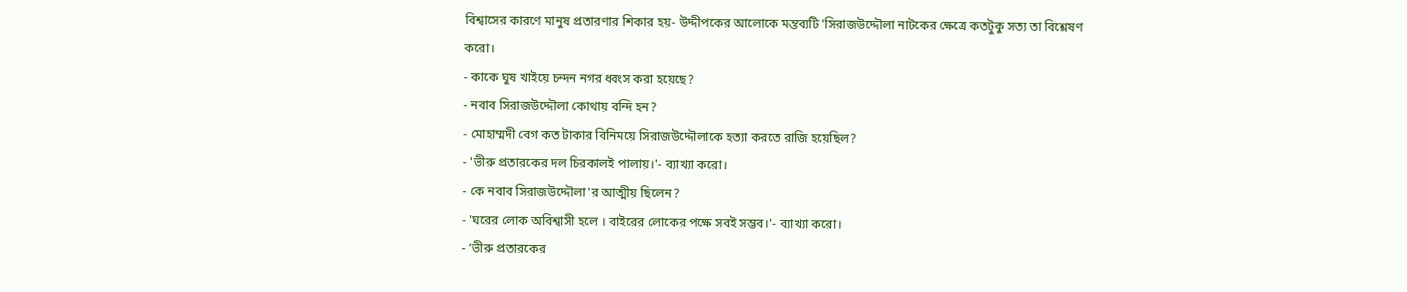বিশ্বাসের কারণে মানুষ প্রতারণার শিকার হয়- উদ্দীপকের আলোকে মন্তব্যটি 'সিরাজউদ্দৌলা নাটকের ক্ষেত্রে কতটুকু সত্য তা বিশ্লেষণ করো।
- কাকে ঘুষ খাইয়ে চন্দন নগর ধ্বংস করা হয়েছে?
- নবাব সিরাজউদ্দৌলা কোথায় বন্দি হন?
- মোহাম্মদী বেগ কত টাকার বিনিময়ে সিরাজউদ্দৌলাকে হত্যা করতে রাজি হয়েছিল?
- 'ভীরু প্রতারকের দল চিরকালই পালায়।'- ব্যাখ্যা করো।
- কে নবাব সিরাজউদ্দৌলা'র আত্মীয় ছিলেন?
- 'ঘরের লোক অবিশ্বাসী হলে । বাইরের লোকের পক্ষে সবই সম্ভব।'- ব্যাখ্যা করো।
- ‘ভীরু প্রতারকের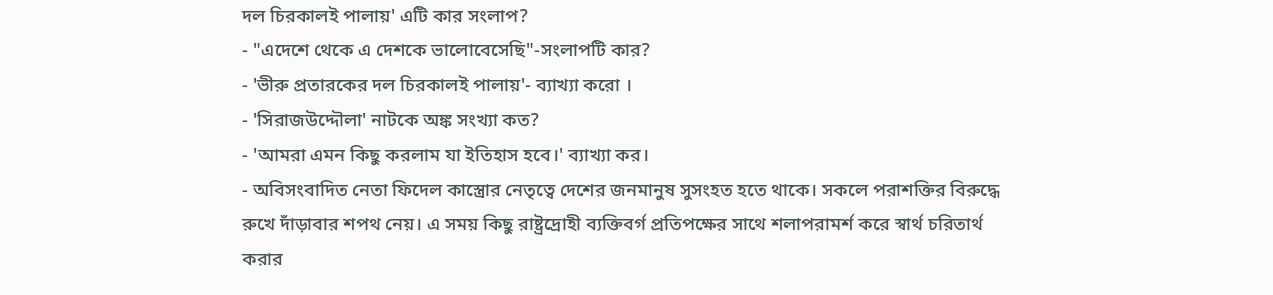দল চিরকালই পালায়' এটি কার সংলাপ?
- "এদেশে থেকে এ দেশকে ভালোবেসেছি"-সংলাপটি কার?
- 'ভীরু প্রতারকের দল চিরকালই পালায়'- ব্যাখ্যা করো ।
- 'সিরাজউদ্দৌলা' নাটকে অঙ্ক সংখ্যা কত?
- 'আমরা এমন কিছু করলাম যা ইতিহাস হবে।' ব্যাখ্যা কর।
- অবিসংবাদিত নেতা ফিদেল কাস্ত্রোর নেতৃত্বে দেশের জনমানুষ সুসংহত হতে থাকে। সকলে পরাশক্তির বিরুদ্ধে রুখে দাঁড়াবার শপথ নেয়। এ সময় কিছু রাষ্ট্রদ্রোহী ব্যক্তিবর্গ প্রতিপক্ষের সাথে শলাপরামর্শ করে স্বার্থ চরিতার্থ করার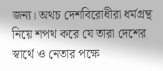জন্য। অথচ দেশবিরোধীরা ধর্মগ্রন্থ নিয়ে শপথ করে যে তারা দেশের স্বার্থে ও নেতার পক্ষে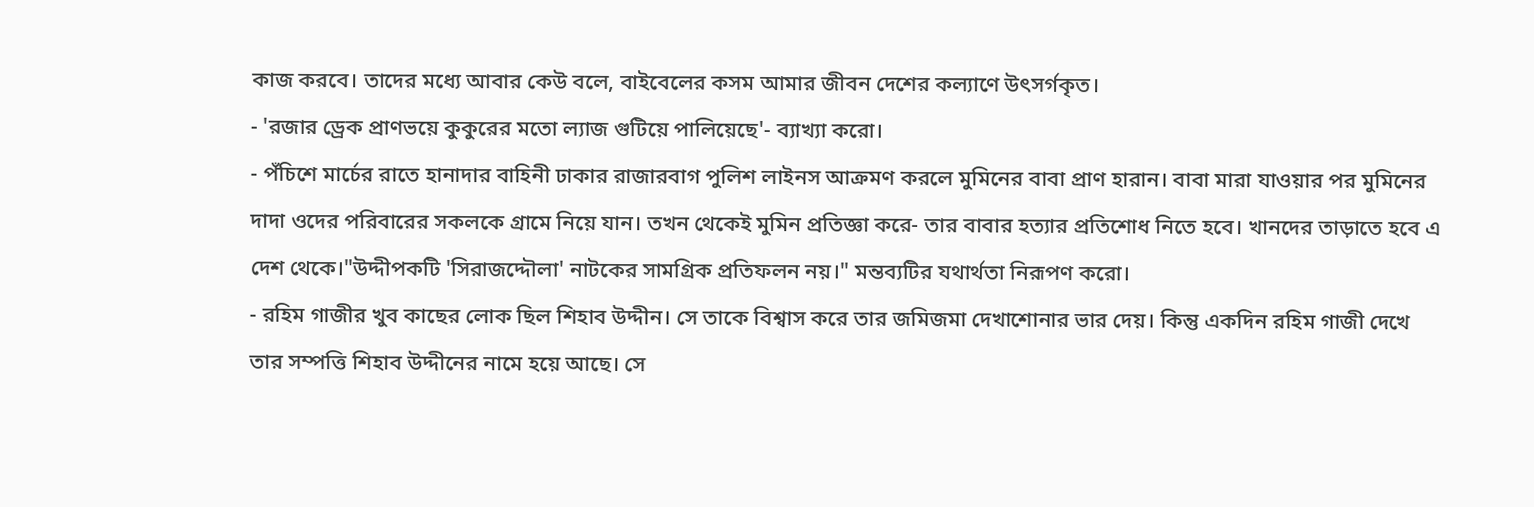কাজ করবে। তাদের মধ্যে আবার কেউ বলে, বাইবেলের কসম আমার জীবন দেশের কল্যাণে উৎসর্গকৃত।
- 'রজার ড্রেক প্রাণভয়ে কুকুরের মতো ল্যাজ গুটিয়ে পালিয়েছে'- ব্যাখ্যা করো।
- পঁচিশে মার্চের রাতে হানাদার বাহিনী ঢাকার রাজারবাগ পুলিশ লাইনস আক্রমণ করলে মুমিনের বাবা প্রাণ হারান। বাবা মারা যাওয়ার পর মুমিনের দাদা ওদের পরিবারের সকলকে গ্রামে নিয়ে যান। তখন থেকেই মুমিন প্রতিজ্ঞা করে- তার বাবার হত্যার প্রতিশোধ নিতে হবে। খানদের তাড়াতে হবে এ দেশ থেকে।"উদ্দীপকটি 'সিরাজদ্দৌলা' নাটকের সামগ্রিক প্রতিফলন নয়।" মন্তব্যটির যথার্থতা নিরূপণ করো।
- রহিম গাজীর খুব কাছের লোক ছিল শিহাব উদ্দীন। সে তাকে বিশ্বাস করে তার জমিজমা দেখাশোনার ভার দেয়। কিন্তু একদিন রহিম গাজী দেখে তার সম্পত্তি শিহাব উদ্দীনের নামে হয়ে আছে। সে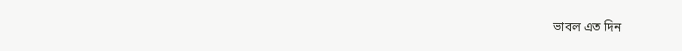ভাবল এত দিন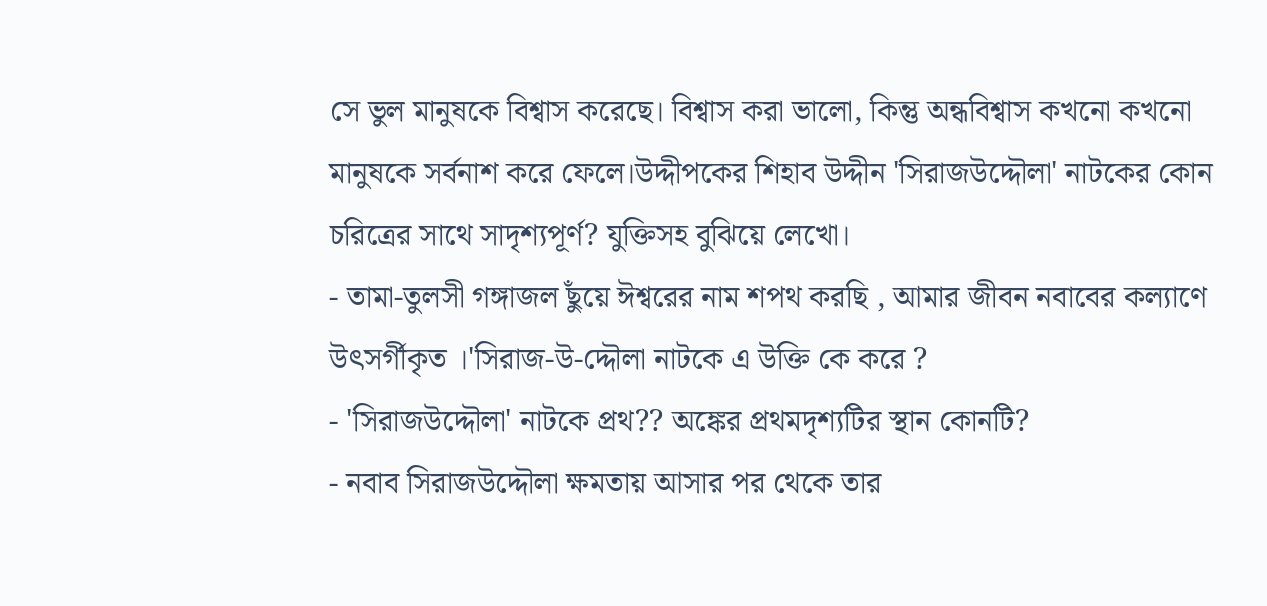সে ভুল মানুষকে বিশ্বাস করেছে। বিশ্বাস করা ভালো, কিন্তু অন্ধবিশ্বাস কখনো কখনো মানুষকে সর্বনাশ করে ফেলে।উদ্দীপকের শিহাব উদ্দীন 'সিরাজউদ্দৌলা' নাটকের কোন চরিত্রের সাথে সাদৃশ্যপূর্ণ? যুক্তিসহ বুঝিয়ে লেখো।
- তামা-তুলসী গঙ্গাজল ছুঁয়ে ঈশ্বরের নাম শপথ করছি , আমার জীবন নবাবের কল্যাণে উৎসর্গীকৃত ।'সিরাজ-উ-দ্দৌলা নাটকে এ উক্তি কে করে ?
- 'সিরাজউদ্দৌলা' নাটকে প্রথ?? অঙ্কের প্রথমদৃশ্যটির স্থান কোনটি?
- নবাব সিরাজউদ্দৌলা ক্ষমতায় আসার পর থেকে তার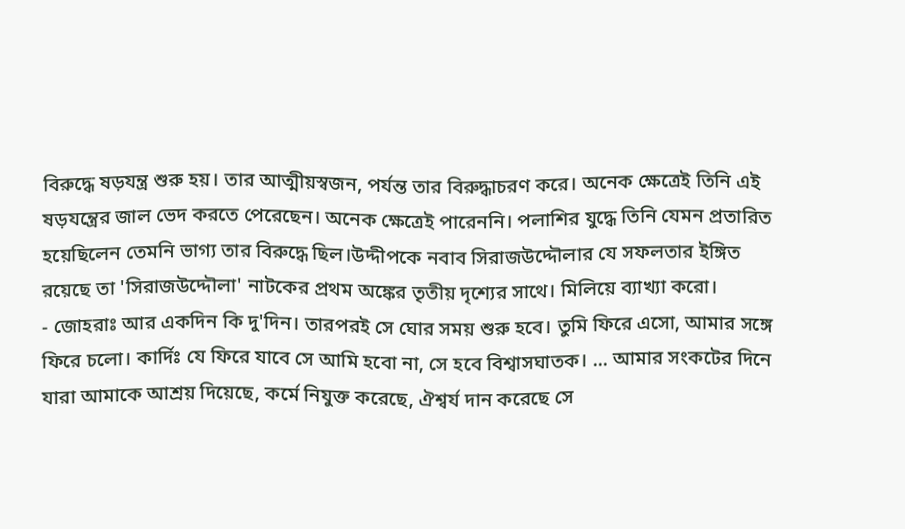বিরুদ্ধে ষড়যন্ত্র শুরু হয়। তার আত্মীয়স্বজন, পর্যন্ত তার বিরুদ্ধাচরণ করে। অনেক ক্ষেত্রেই তিনি এই ষড়যন্ত্রের জাল ভেদ করতে পেরেছেন। অনেক ক্ষেত্রেই পারেননি। পলাশির যুদ্ধে তিনি যেমন প্রতারিত হয়েছিলেন তেমনি ভাগ্য তার বিরুদ্ধে ছিল।উদ্দীপকে নবাব সিরাজউদ্দৌলার যে সফলতার ইঙ্গিত রয়েছে তা 'সিরাজউদ্দৌলা' নাটকের প্রথম অঙ্কের তৃতীয় দৃশ্যের সাথে। মিলিয়ে ব্যাখ্যা করো।
- জোহরাঃ আর একদিন কি দু'দিন। তারপরই সে ঘোর সময় শুরু হবে। তুমি ফিরে এসো, আমার সঙ্গে ফিরে চলো। কার্দিঃ যে ফিরে যাবে সে আমি হবো না, সে হবে বিশ্বাসঘাতক। ... আমার সংকটের দিনে যারা আমাকে আশ্রয় দিয়েছে, কর্মে নিযুক্ত করেছে, ঐশ্বর্য দান করেছে সে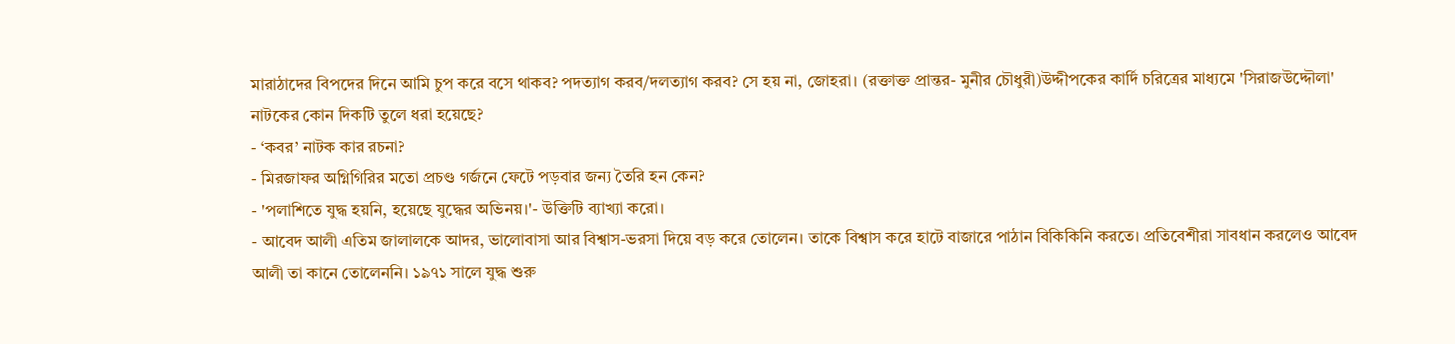মারাঠাদের বিপদের দিনে আমি চুপ করে বসে থাকব? পদত্যাগ করব/দলত্যাগ করব? সে হয় না, জোহরা। (রক্তাক্ত প্রান্তর- মুনীর চৌধুরী)উদ্দীপকের কার্দি চরিত্রের মাধ্যমে 'সিরাজউদ্দৌলা' নাটকের কোন দিকটি তুলে ধরা হয়েছে?
- ‘কবর’ নাটক কার রচনা?
- মিরজাফর অগ্নিগিরির মতো প্রচণ্ড গর্জনে ফেটে পড়বার জন্য তৈরি হন কেন?
- 'পলাশিতে যুদ্ধ হয়নি, হয়েছে যুদ্ধের অভিনয়।'- উক্তিটি ব্যাখ্যা করো।
- আবেদ আলী এতিম জালালকে আদর, ভালোবাসা আর বিশ্বাস-ভরসা দিয়ে বড় করে তোলেন। তাকে বিশ্বাস করে হাটে বাজারে পাঠান বিকিকিনি করতে। প্রতিবেশীরা সাবধান করলেও আবেদ আলী তা কানে তোলেননি। ১৯৭১ সালে যুদ্ধ শুরু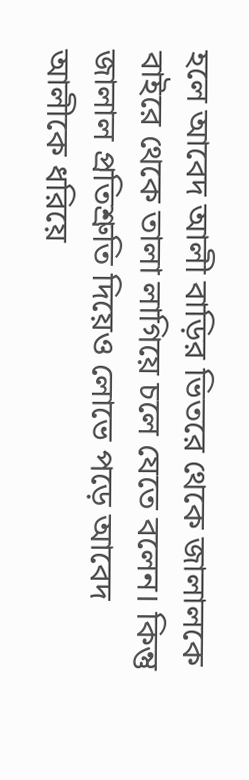হলে আবেদ আলী বাড়ির ভিতরে থেকে জালালকে বাইরে থেকে তালা লাগিয়ে চলে যেতে বলেন। কিন্তু জালাল প্রতিশ্রুতি দিয়েও লোভে পড়ে আবেদ আলীকে ধরিয়ে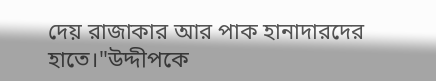দেয় রাজাকার আর পাক হানাদারদের হাতে।"উদ্দীপকে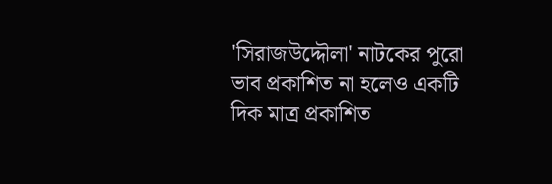'সিরাজউদ্দৌলা' নাটকের পুরো ভাব প্রকাশিত না হলেও একটি দিক মাত্র প্রকাশিত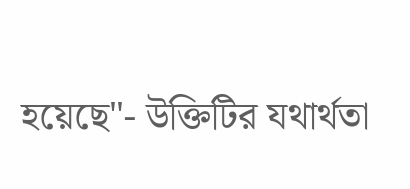হয়েছে"- উক্তিটির যথার্থতা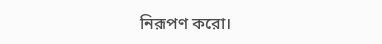নিরূপণ করো।